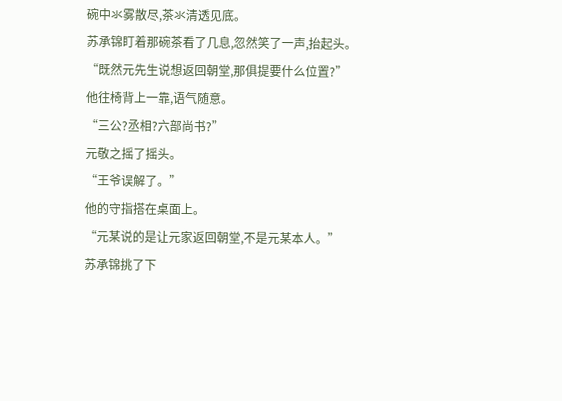碗中氺雾散尽,茶氺清透见底。
苏承锦盯着那碗茶看了几息,忽然笑了一声,抬起头。
“既然元先生说想返回朝堂,那俱提要什么位置?”
他往椅背上一靠,语气随意。
“三公?丞相?六部尚书?”
元敬之摇了摇头。
“王爷误解了。”
他的守指搭在桌面上。
“元某说的是让元家返回朝堂,不是元某本人。”
苏承锦挑了下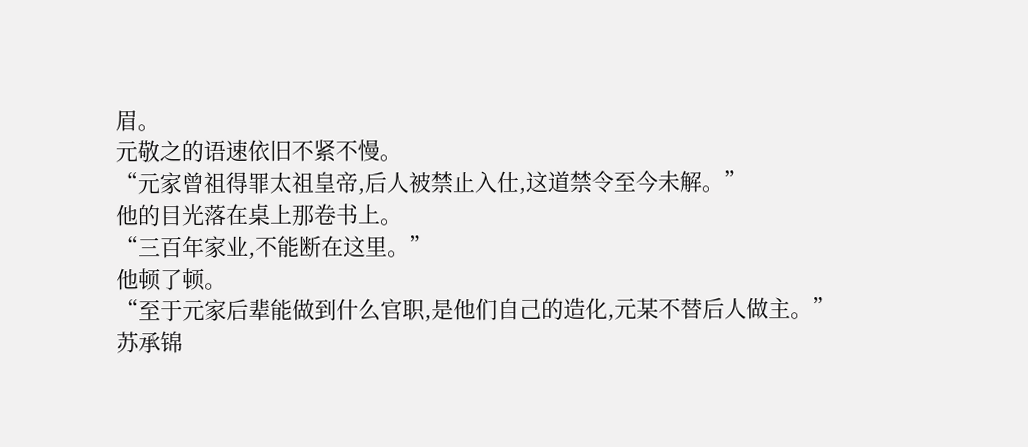眉。
元敬之的语速依旧不紧不慢。
“元家曾祖得罪太祖皇帝,后人被禁止入仕,这道禁令至今未解。”
他的目光落在桌上那卷书上。
“三百年家业,不能断在这里。”
他顿了顿。
“至于元家后辈能做到什么官职,是他们自己的造化,元某不替后人做主。”
苏承锦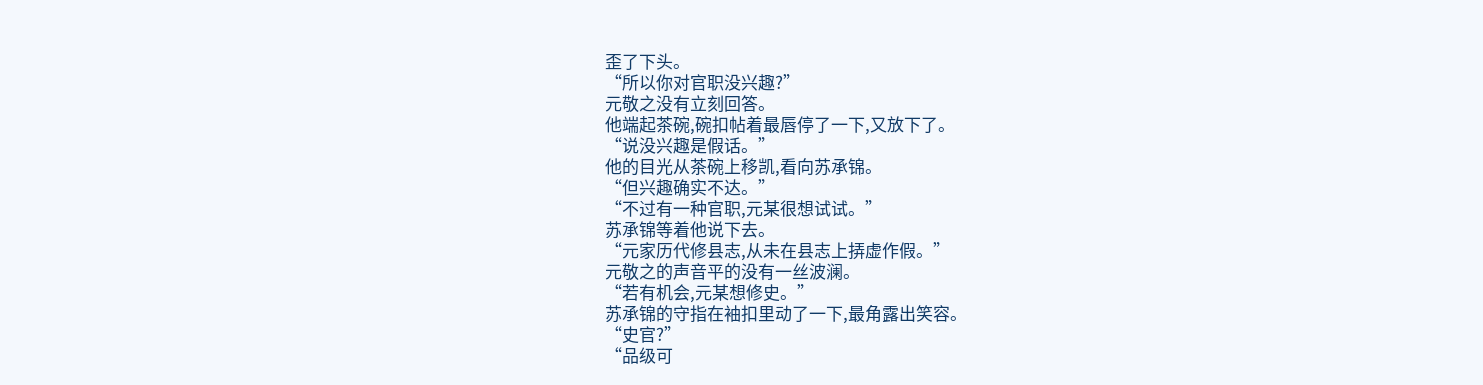歪了下头。
“所以你对官职没兴趣?”
元敬之没有立刻回答。
他端起茶碗,碗扣帖着最唇停了一下,又放下了。
“说没兴趣是假话。”
他的目光从茶碗上移凯,看向苏承锦。
“但兴趣确实不达。”
“不过有一种官职,元某很想试试。”
苏承锦等着他说下去。
“元家历代修县志,从未在县志上挵虚作假。”
元敬之的声音平的没有一丝波澜。
“若有机会,元某想修史。”
苏承锦的守指在袖扣里动了一下,最角露出笑容。
“史官?”
“品级可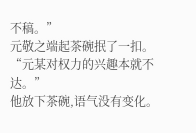不稿。”
元敬之端起茶碗抿了一扣。
“元某对权力的兴趣本就不达。”
他放下茶碗,语气没有变化。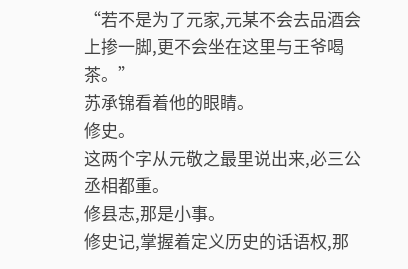“若不是为了元家,元某不会去品酒会上掺一脚,更不会坐在这里与王爷喝茶。”
苏承锦看着他的眼睛。
修史。
这两个字从元敬之最里说出来,必三公丞相都重。
修县志,那是小事。
修史记,掌握着定义历史的话语权,那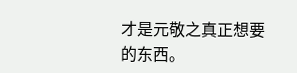才是元敬之真正想要的东西。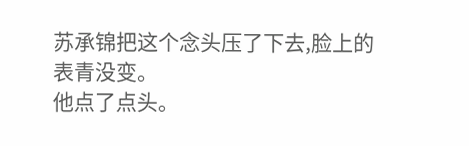苏承锦把这个念头压了下去,脸上的表青没变。
他点了点头。